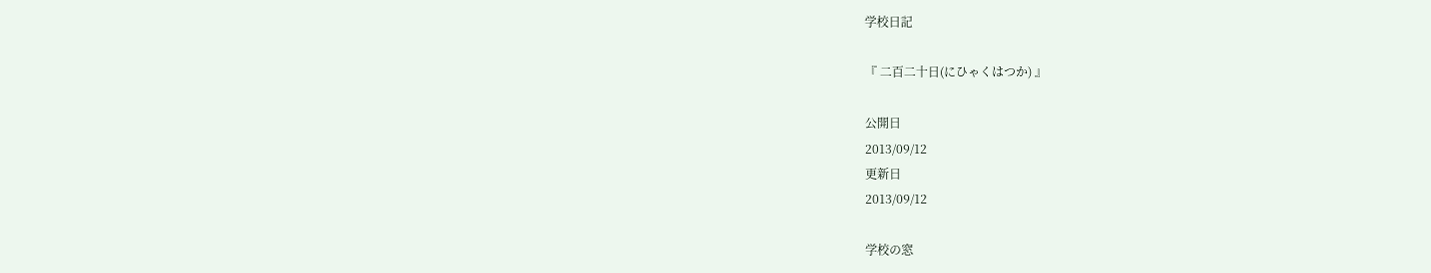学校日記

『 二百二十日(にひゃくはつか) 』

公開日
2013/09/12
更新日
2013/09/12

学校の窓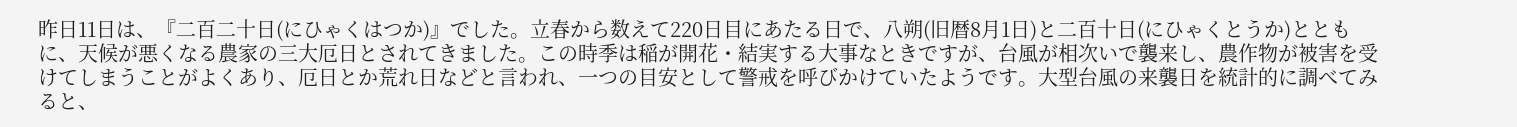昨日11日は、『二百二十日(にひゃくはつか)』でした。立春から数えて220日目にあたる日で、八朔(旧暦8月1日)と二百十日(にひゃくとうか)とともに、天候が悪くなる農家の三大厄日とされてきました。この時季は稲が開花・結実する大事なときですが、台風が相次いで襲来し、農作物が被害を受けてしまうことがよくあり、厄日とか荒れ日などと言われ、一つの目安として警戒を呼びかけていたようです。大型台風の来襲日を統計的に調べてみると、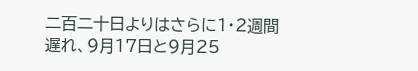二百二十日よりはさらに1・2週間遅れ、9月17日と9月25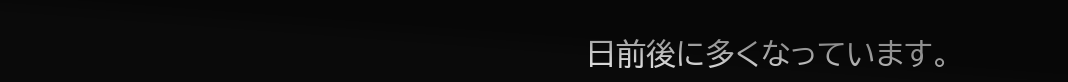日前後に多くなっています。